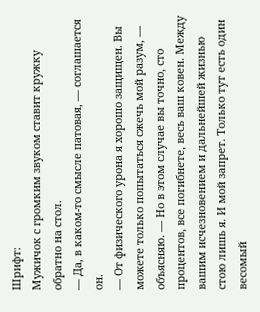Шрифт:
Мужичок с громким звуком ставит кружку обратно на стол.
— Да, в каком-то смысле патовая, — соглашается он.
— От физического урона я хорошо защищен. Вы можете только попытаться сжечь мой разум, — объясняю. — Но в этом случае вы точно, сто процентов, все погибнете, весь ваш ковен. Между вашим исчезновением и дальнейшей жизнью стою лишь я. И мой запрет. Только тут есть один весомый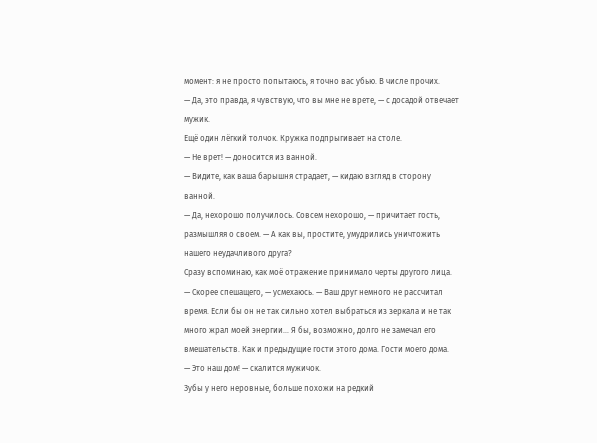момент: я не просто попытаюсь, я точно вас убью. В числе прочих.
— Да, это правда, я чувствую, что вы мне не врете, — с досадой отвечает мужик.
Ещё один лёгкий толчок. Кружка подпрыгивает на столе.
— Не врет! — доносится из ванной.
— Видите, как ваша барышня страдает, — кидаю взгляд в сторону ванной.
— Да, нехорошо получилось. Совсем нехорошо, — причитает гость, размышляя о своем. — А как вы, простите, умудрились уничтожить нашего неудачливого друга?
Сразу вспоминаю, как моё отражение принимало черты другого лица.
— Скорее спешащего, — усмехаюсь. — Ваш друг немного не рассчитал время. Если бы он не так сильно хотел выбраться из зеркала и не так много жрал моей энергии… Я бы, возможно, долго не замечал его вмешательств. Как и предыдущие гости этого дома. Гости моего дома.
— Это наш дом! — скалится мужичок.
Зубы у него неровные, больше похожи на редкий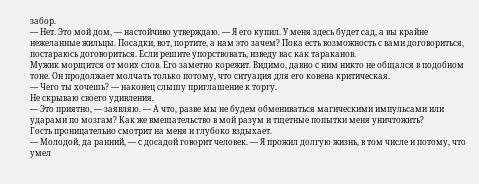забор.
— Нет. Это мой дом, — настойчиво утверждаю. — Я его купил. У меня здесь будет сад, а вы крайне нежеланные жильцы. Посадки, вот, портите, а нам это зачем? Пока есть возможность с вами договориться, постараюсь договориться. Если решите упорствовать, изведу вас как тараканов.
Мужик морщится от моих слов. Его заметно корежит. Видимо, давно с ним никто не общался в подобном тоне. Он продолжает молчать только потому, что ситуация для его ковена критическая.
— Чего ты хочешь? — наконец слышу приглашение к торгу.
Не скрываю своего удивления.
— Это приятно, — заявляю. — А что, разве мы не будем обмениваться магическими импульсами или ударами по мозгам? Как же вмешательство в мой разум и тщетные попытки меня уничтожить?
Гость проницательно смотрит на меня и глубоко вздыхает.
— Молодой, да ранний, — с досадой говорит человек. — Я прожил долгую жизнь, в том числе и потому, что умел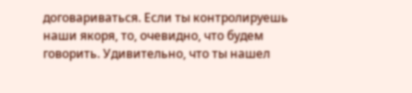договариваться. Если ты контролируешь наши якоря, то, очевидно, что будем говорить. Удивительно, что ты нашел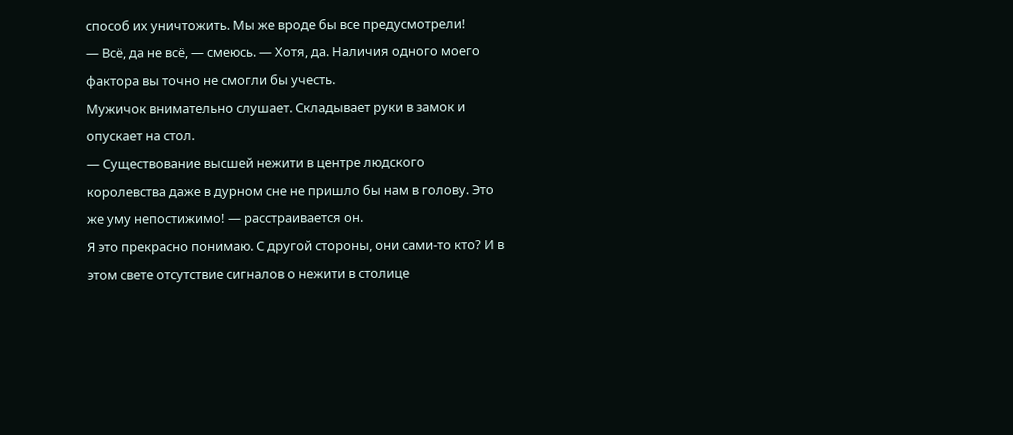способ их уничтожить. Мы же вроде бы все предусмотрели!
— Всё, да не всё, — смеюсь. — Хотя, да. Наличия одного моего фактора вы точно не смогли бы учесть.
Мужичок внимательно слушает. Складывает руки в замок и опускает на стол.
— Существование высшей нежити в центре людского королевства даже в дурном сне не пришло бы нам в голову. Это же уму непостижимо! — расстраивается он.
Я это прекрасно понимаю. С другой стороны, они сами-то кто? И в этом свете отсутствие сигналов о нежити в столице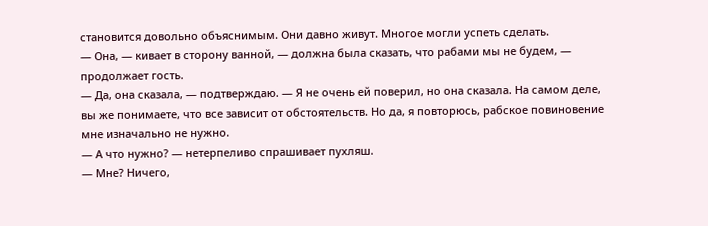становится довольно объяснимым. Они давно живут. Многое могли успеть сделать.
— Она, — кивает в сторону ванной, — должна была сказать, что рабами мы не будем, — продолжает гость.
— Да, она сказала, — подтверждаю. — Я не очень ей поверил, но она сказала. На самом деле, вы же понимаете, что все зависит от обстоятельств. Но да, я повторюсь, рабское повиновение мне изначально не нужно.
— А что нужно? — нетерпеливо спрашивает пухляш.
— Мне? Ничего,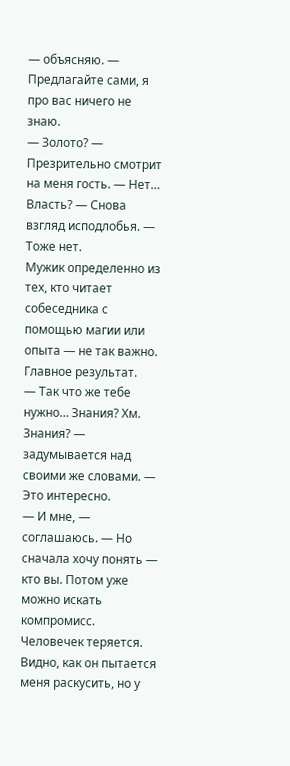— объясняю. — Предлагайте сами, я про вас ничего не знаю.
— Золото? — Презрительно смотрит на меня гость. — Нет… Власть? — Снова взгляд исподлобья. — Тоже нет.
Мужик определенно из тех, кто читает собеседника с помощью магии или опыта — не так важно. Главное результат.
— Так что же тебе нужно… Знания? Хм. Знания? — задумывается над своими же словами. — Это интересно.
— И мне, — соглашаюсь. — Но сначала хочу понять — кто вы. Потом уже можно искать компромисс.
Человечек теряется. Видно, как он пытается меня раскусить, но у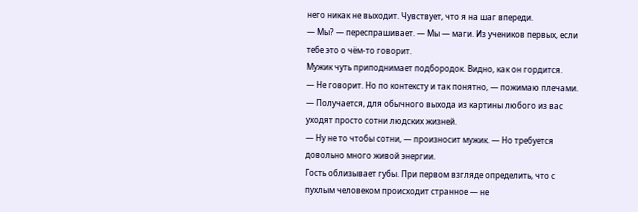него никак не выходит. Чувствует, что я на шаг впереди.
— Мы? — переспрашивает. — Мы — маги. Из учеников первых, если тебе это о чём-то говорит.
Мужик чуть приподнимает подбородок. Видно, как он гордится.
— Не говорит. Но по контексту и так понятно, — пожимаю плечами. — Получается, для обычного выхода из картины любого из вас уходят просто сотни людских жизней.
— Ну не то чтобы сотни, — произносит мужик. — Но требуется довольно много живой энергии.
Гость облизывает губы. При первом взгляде определить, что с пухлым человеком происходит странное — не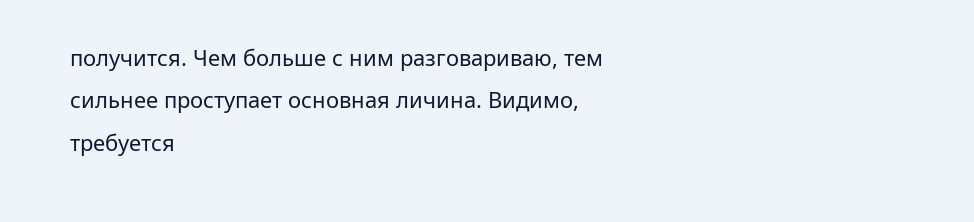получится. Чем больше с ним разговариваю, тем сильнее проступает основная личина. Видимо, требуется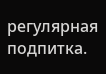регулярная подпитка.